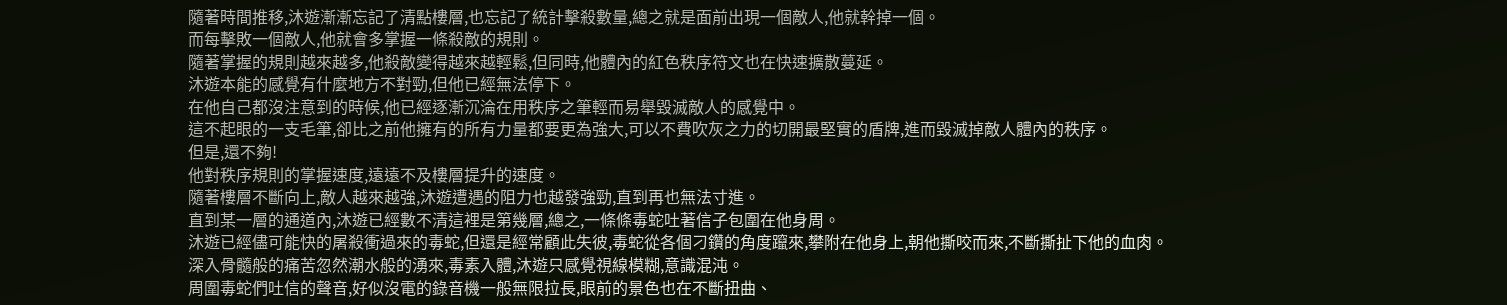隨著時間推移,沐遊漸漸忘記了清點樓層,也忘記了統計擊殺數量,總之就是面前出現一個敵人,他就幹掉一個。
而每擊敗一個敵人,他就會多掌握一條殺敵的規則。
隨著掌握的規則越來越多,他殺敵變得越來越輕鬆,但同時,他體內的紅色秩序符文也在快速擴散蔓延。
沐遊本能的感覺有什麼地方不對勁,但他已經無法停下。
在他自己都沒注意到的時候,他已經逐漸沉淪在用秩序之筆輕而易舉毀滅敵人的感覺中。
這不起眼的一支毛筆,卻比之前他擁有的所有力量都要更為強大,可以不費吹灰之力的切開最堅實的盾牌,進而毀滅掉敵人體內的秩序。
但是,還不夠!
他對秩序規則的掌握速度,遠遠不及樓層提升的速度。
隨著樓層不斷向上,敵人越來越強,沐遊遭遇的阻力也越發強勁,直到再也無法寸進。
直到某一層的通道內,沐遊已經數不清這裡是第幾層,總之,一條條毒蛇吐著信子包圍在他身周。
沐遊已經儘可能快的屠殺衝過來的毒蛇,但還是經常顧此失彼,毒蛇從各個刁鑽的角度躥來,攀附在他身上,朝他撕咬而來,不斷撕扯下他的血肉。
深入骨髓般的痛苦忽然潮水般的湧來,毒素入體,沐遊只感覺視線模糊,意識混沌。
周圍毒蛇們吐信的聲音,好似沒電的錄音機一般無限拉長,眼前的景色也在不斷扭曲、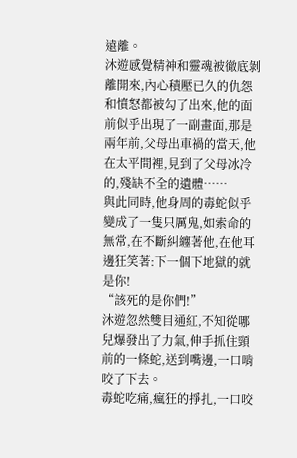遠離。
沐遊感覺精神和靈魂被徹底剝離開來,內心積壓已久的仇怨和憤怒都被勾了出來,他的面前似乎出現了一副畫面,那是兩年前,父母出車禍的當天,他在太平間裡,見到了父母冰冷的,殘缺不全的遺體……
與此同時,他身周的毒蛇似乎變成了一隻只厲鬼,如索命的無常,在不斷糾纏著他,在他耳邊狂笑著:下一個下地獄的就是你!
“該死的是你們!”
沐遊忽然雙目通紅,不知從哪兒爆發出了力氣,伸手抓住頸前的一條蛇,送到嘴邊,一口啃咬了下去。
毒蛇吃痛,瘋狂的掙扎,一口咬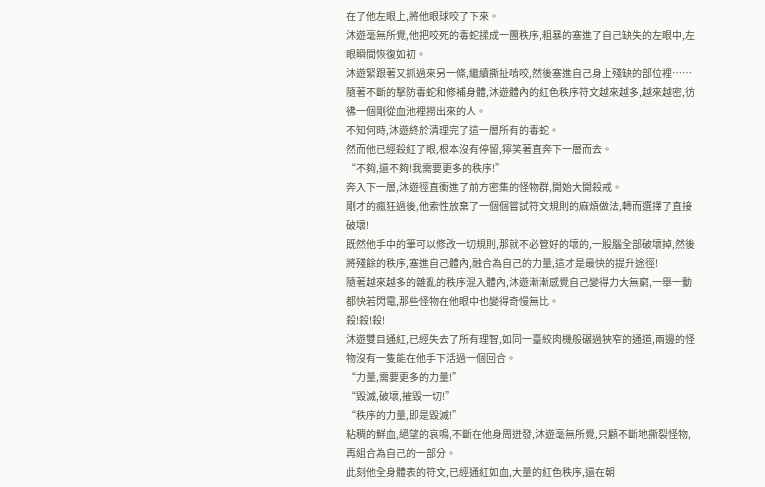在了他左眼上,將他眼球咬了下來。
沐遊毫無所覺,他把咬死的毒蛇揉成一團秩序,粗暴的塞進了自己缺失的左眼中,左眼瞬間恢復如初。
沐遊緊跟著又抓過來另一條,繼續撕扯啃咬,然後塞進自己身上殘缺的部位裡……
隨著不斷的擊防毒蛇和修補身體,沐遊體內的紅色秩序符文越來越多,越來越密,彷彿一個剛從血池裡撈出來的人。
不知何時,沐遊終於清理完了這一層所有的毒蛇。
然而他已經殺紅了眼,根本沒有停留,獰笑著直奔下一層而去。
“不夠,還不夠!我需要更多的秩序!”
奔入下一層,沐遊徑直衝進了前方密集的怪物群,開始大開殺戒。
剛才的瘋狂過後,他索性放棄了一個個嘗試符文規則的麻煩做法,轉而選擇了直接破壞!
既然他手中的筆可以修改一切規則,那就不必管好的壞的,一股腦全部破壞掉,然後將殘餘的秩序,塞進自己體內,融合為自己的力量,這才是最快的提升途徑!
隨著越來越多的雜亂的秩序混入體內,沐遊漸漸感覺自己變得力大無窮,一舉一動都快若閃電,那些怪物在他眼中也變得奇慢無比。
殺!殺!殺!
沐遊雙目通紅,已經失去了所有理智,如同一臺絞肉機般碾過狹窄的通道,兩邊的怪物沒有一隻能在他手下活過一個回合。
“力量,需要更多的力量!”
“毀滅,破壞,摧毀一切!”
“秩序的力量,即是毀滅!”
粘稠的鮮血,絕望的哀鳴,不斷在他身周迸發,沐遊毫無所覺,只顧不斷地撕裂怪物,再組合為自己的一部分。
此刻他全身體表的符文,已經通紅如血,大量的紅色秩序,還在朝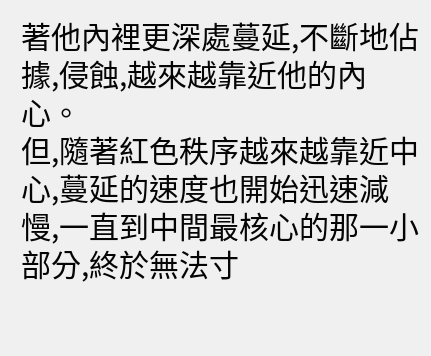著他內裡更深處蔓延,不斷地佔據,侵蝕,越來越靠近他的內心。
但,隨著紅色秩序越來越靠近中心,蔓延的速度也開始迅速減慢,一直到中間最核心的那一小部分,終於無法寸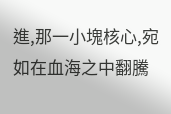進,那一小塊核心,宛如在血海之中翻騰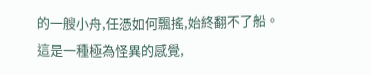的一艘小舟,任憑如何飄搖,始終翻不了船。
這是一種極為怪異的感覺,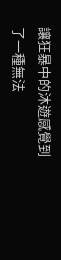讓狂暴中的沐遊感覺到了一種無法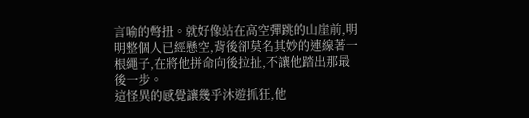言喻的彆扭。就好像站在高空彈跳的山崖前,明明整個人已經懸空,背後卻莫名其妙的連線著一根繩子,在將他拼命向後拉扯,不讓他踏出那最後一步。
這怪異的感覺讓幾乎沐遊抓狂,他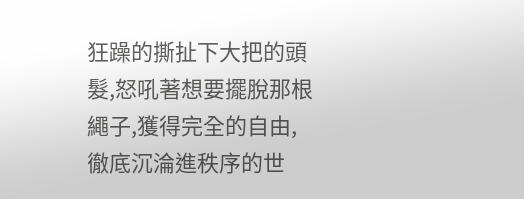狂躁的撕扯下大把的頭髮,怒吼著想要擺脫那根繩子,獲得完全的自由,徹底沉淪進秩序的世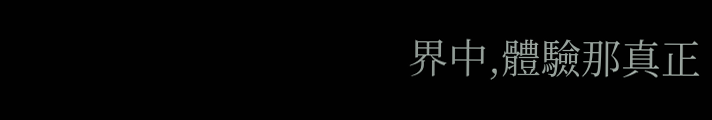界中,體驗那真正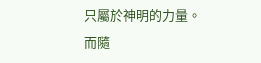只屬於神明的力量。
而隨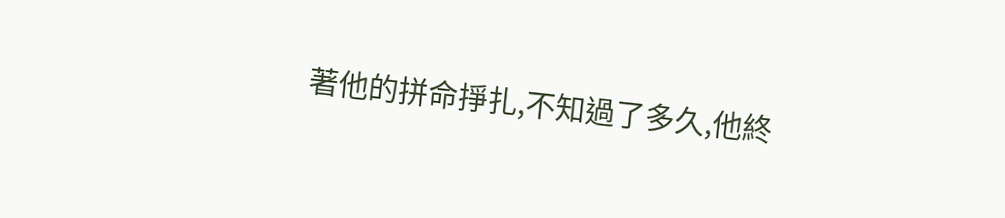著他的拼命掙扎,不知過了多久,他終